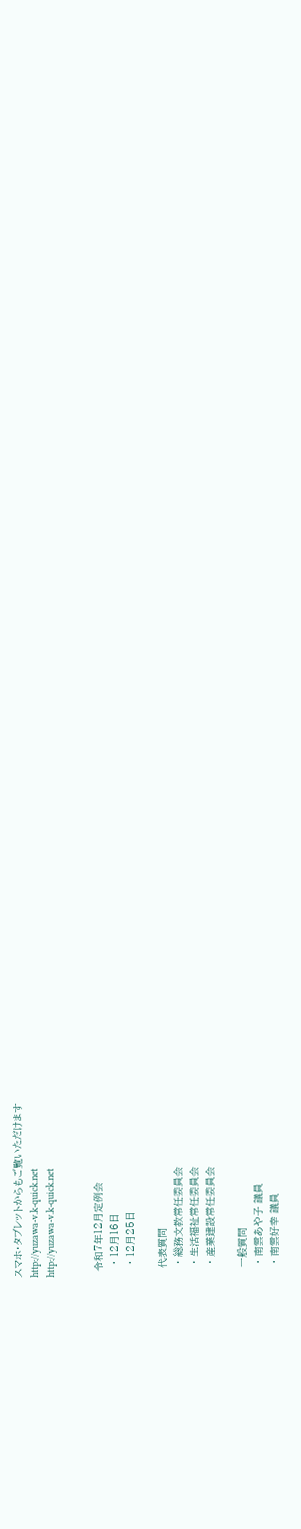スマホ・タブレットからもご覧いただけます
http://yuzawa-v.k-quick.net
http://yuzawa-v.k-quick.net


  令和7年12月定例会
    ・ 12月16日
    ・ 12月25日

   代表質問
    ・ 総務文教常任委員会
    ・ 生活福祉常任委員会
    ・ 産業建設常任委員会

   一般質問
    ・ 南雲あや子 議員
    ・ 南雲好幸 議員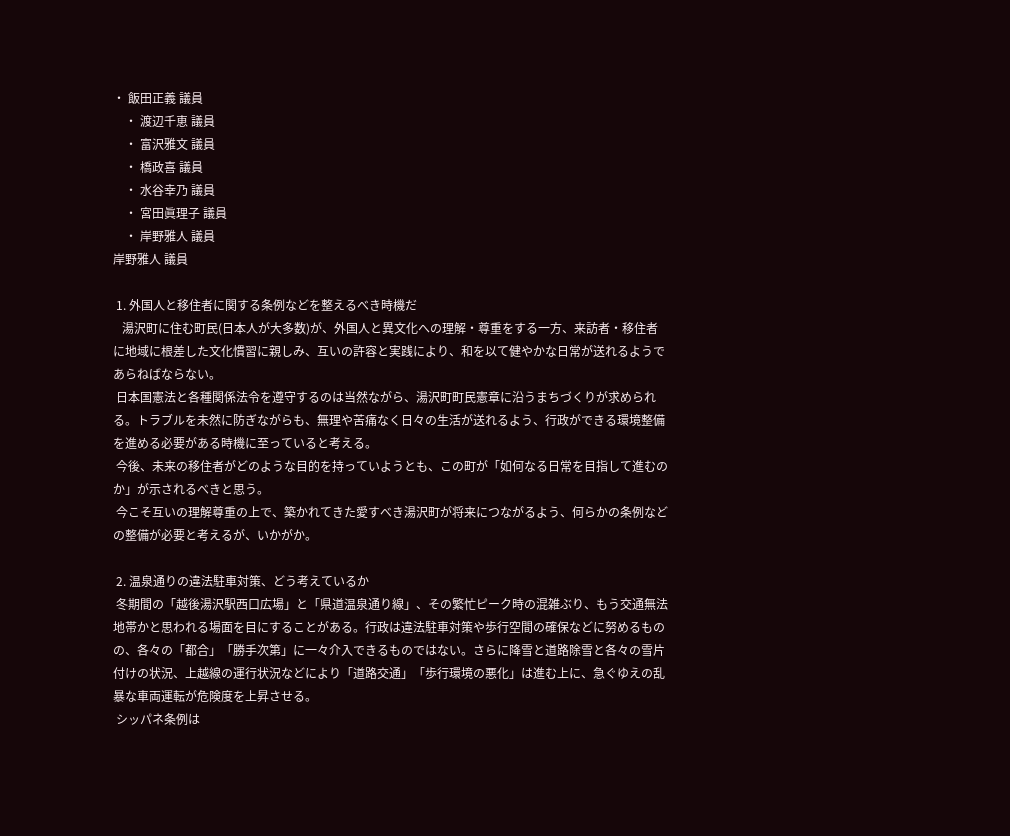・ 飯田正義 議員
    ・ 渡辺千恵 議員
    ・ 富沢雅文 議員
    ・ 橋政喜 議員
    ・ 水谷幸乃 議員
    ・ 宮田眞理子 議員
    ・ 岸野雅人 議員
岸野雅人 議員

 1. 外国人と移住者に関する条例などを整えるべき時機だ
   湯沢町に住む町民(日本人が大多数)が、外国人と異文化への理解・尊重をする一方、来訪者・移住者に地域に根差した文化慣習に親しみ、互いの許容と実践により、和を以て健やかな日常が送れるようであらねばならない。
 日本国憲法と各種関係法令を遵守するのは当然ながら、湯沢町町民憲章に沿うまちづくりが求められる。トラブルを未然に防ぎながらも、無理や苦痛なく日々の生活が送れるよう、行政ができる環境整備を進める必要がある時機に至っていると考える。
 今後、未来の移住者がどのような目的を持っていようとも、この町が「如何なる日常を目指して進むのか」が示されるべきと思う。
 今こそ互いの理解尊重の上で、築かれてきた愛すべき湯沢町が将来につながるよう、何らかの条例などの整備が必要と考えるが、いかがか。

 2. 温泉通りの違法駐車対策、どう考えているか
 冬期間の「越後湯沢駅西口広場」と「県道温泉通り線」、その繁忙ピーク時の混雑ぶり、もう交通無法地帯かと思われる場面を目にすることがある。行政は違法駐車対策や歩行空間の確保などに努めるものの、各々の「都合」「勝手次第」に一々介入できるものではない。さらに降雪と道路除雪と各々の雪片付けの状況、上越線の運行状況などにより「道路交通」「歩行環境の悪化」は進む上に、急ぐゆえの乱暴な車両運転が危険度を上昇させる。
 シッパネ条例は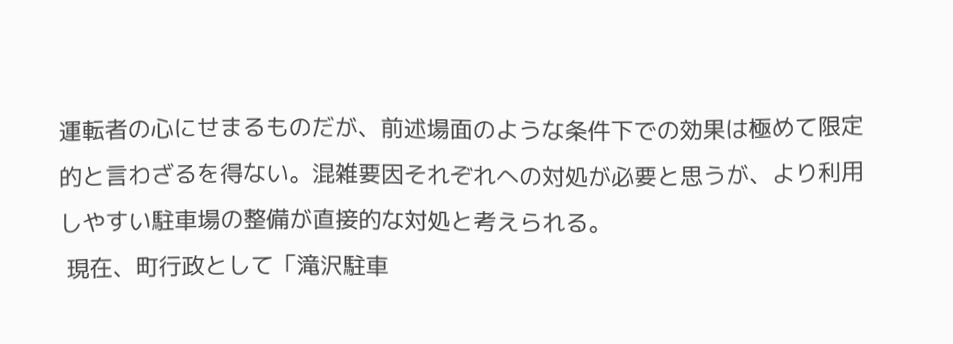運転者の心にせまるものだが、前述場面のような条件下での効果は極めて限定的と言わざるを得ない。混雑要因それぞれへの対処が必要と思うが、より利用しやすい駐車場の整備が直接的な対処と考えられる。
 現在、町行政として「滝沢駐車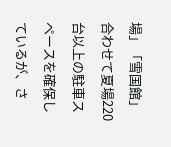場」「雪国館」合わせて夏場220台以上の駐車スペースを確保しているが、さ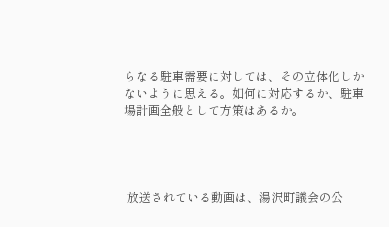らなる駐車需要に対しては、その立体化しかないように思える。如何に対応するか、駐車場計画全般として方策はあるか。




 放送されている動画は、湯沢町議会の公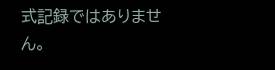式記録ではありません。